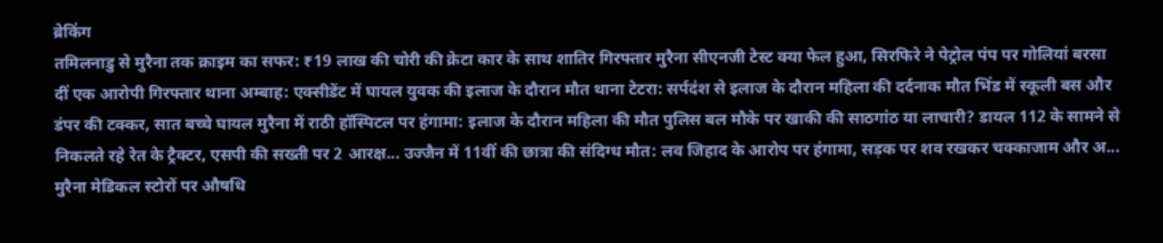ब्रेकिंग
तमिलनाडु से मुरैना तक क्राइम का सफर: ₹19 लाख की चोरी की क्रेटा कार के साथ शातिर गिरफ्तार मुरैना सीएनजी टेस्ट क्या फेल हुआ, सिरफिरे ने पेट्रोल पंप पर गोलियां बरसा दीं एक आरोपी गिरफ्तार थाना अम्बाह: एक्सीडेंट में घायल युवक की इलाज के दौरान मौत थाना टेटरा: सर्पदंश से इलाज के दौरान महिला की दर्दनाक मौत भिंड में स्कूली बस और डंपर की टक्कर, सात बच्चे घायल मुरैना में राठी हॉस्पिटल पर हंगामा: इलाज के दौरान महिला की मौत पुलिस बल मौके पर खाकी की साठगांठ या लाचारी? डायल 112 के सामने से निकलते रहे रेत के ट्रैक्टर, एसपी की सख्ती पर 2 आरक्ष... उज्जैन में 11वीं की छात्रा की संदिग्ध मौत: लव जिहाद के आरोप पर हंगामा, सड़क पर शव रखकर चक्काजाम और अ... मुरैना मेडिकल स्टोरों पर औषधि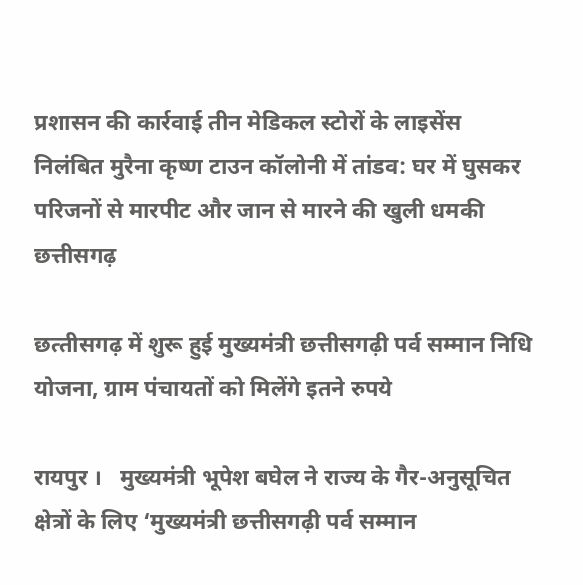प्रशासन की कार्रवाई तीन मेडिकल स्टोरों के लाइसेंस निलंबित मुरैना कृष्ण टाउन कॉलोनी में तांडव: घर में घुसकर परिजनों से मारपीट और जान से मारने की खुली धमकी
छत्तीसगढ़

छत्‍तीसगढ़ में शुरू हुई मुख्यमंत्री छत्तीसगढ़ी पर्व सम्मान निधि योजना, ग्राम पंचायतों को मिलेंगे इतने रुपये

रायपुर ।   मुख्यमंत्री भूपेश बघेल ने राज्य के गैर-अनुसूचित क्षेत्रों के लिए ‘मुख्यमंत्री छत्तीसगढ़ी पर्व सम्मान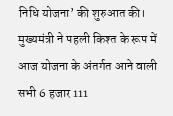निधि योजना’ की शुरुआत की। मुख्यमंत्री ने पहली किश्त के रूप में आज योजना के अंतर्गत आने वाली सभी 6 हजार 111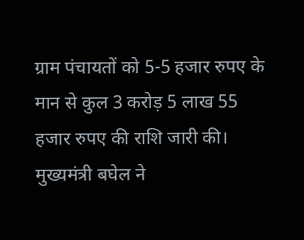ग्राम पंचायतों को 5-5 हजार रुपए के मान से कुल 3 करोड़ 5 लाख 55 हजार रुपए की राशि जारी की। मुख्यमंत्री बघेल ने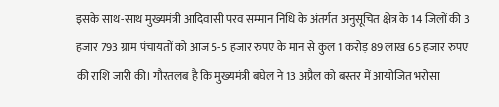इसके साथ-साथ मुख्यमंत्री आदिवासी परव सम्मान निधि के अंतर्गत अनुसूचित क्षेत्र के 14 जिलों की 3 हजार 793 ग्राम पंचायतों को आज 5-5 हजार रुपए के मान से कुल 1 करोड़ 89 लाख 65 हजार रुपए की राशि जारी की। गौरतलब है कि मुख्यमंत्री बघेल ने 13 अप्रैल को बस्तर में आयोजित भरोसा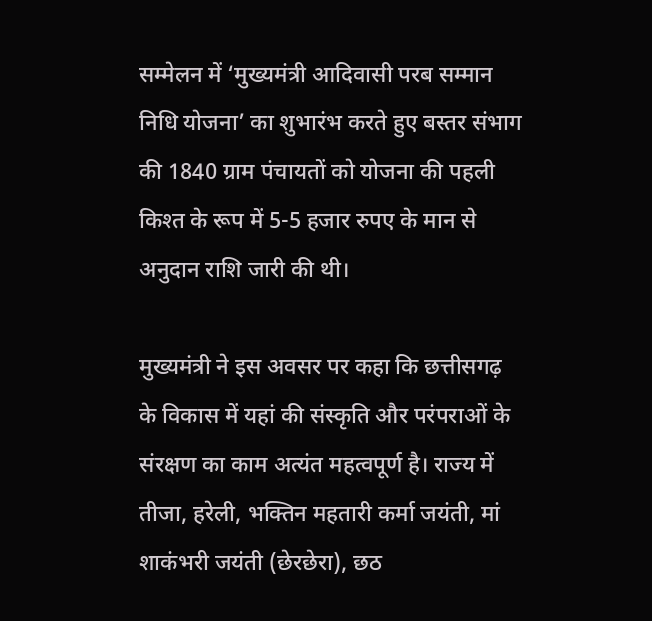सम्मेलन में ‘मुख्यमंत्री आदिवासी परब सम्मान निधि योजना’ का शुभारंभ करते हुए बस्तर संभाग की 1840 ग्राम पंचायतों को योजना की पहली किश्त के रूप में 5-5 हजार रुपए के मान से अनुदान राशि जारी की थी।

मुख्यमंत्री ने इस अवसर पर कहा कि छत्तीसगढ़ के विकास में यहां की संस्कृति और परंपराओं के संरक्षण का काम अत्यंत महत्वपूर्ण है। राज्य में तीजा, हरेली, भक्तिन महतारी कर्मा जयंती, मां शाकंभरी जयंती (छेरछेरा), छठ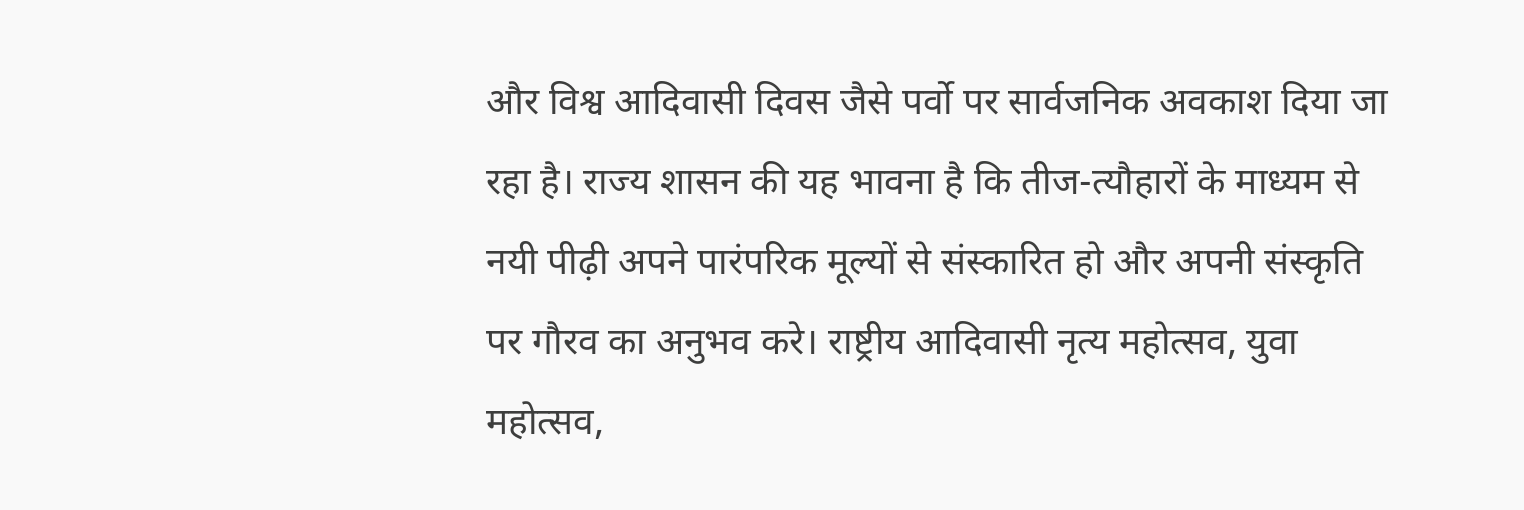और विश्व आदिवासी दिवस जैसे पर्वो पर सार्वजनिक अवकाश दिया जा रहा है। राज्य शासन की यह भावना है कि तीज-त्यौहारों के माध्यम से नयी पीढ़ी अपने पारंपरिक मूल्यों से संस्कारित हो और अपनी संस्कृति पर गौरव का अनुभव करे। राष्ट्रीय आदिवासी नृत्य महोत्सव, युवा महोत्सव,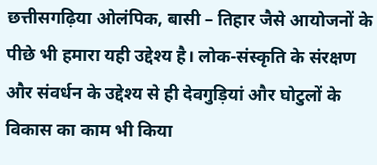छत्तीसगढ़िया ओलंपिक, बासी – तिहार जैसे आयोजनों के पीछे भी हमारा यही उद्देश्य है। लोक-संस्कृति के संरक्षण और संवर्धन के उद्देश्य से ही देवगुड़ियां और घोटुलों के विकास का काम भी किया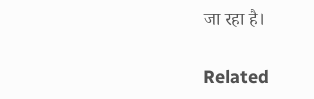जा रहा है।

Related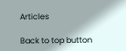Articles

Back to top button